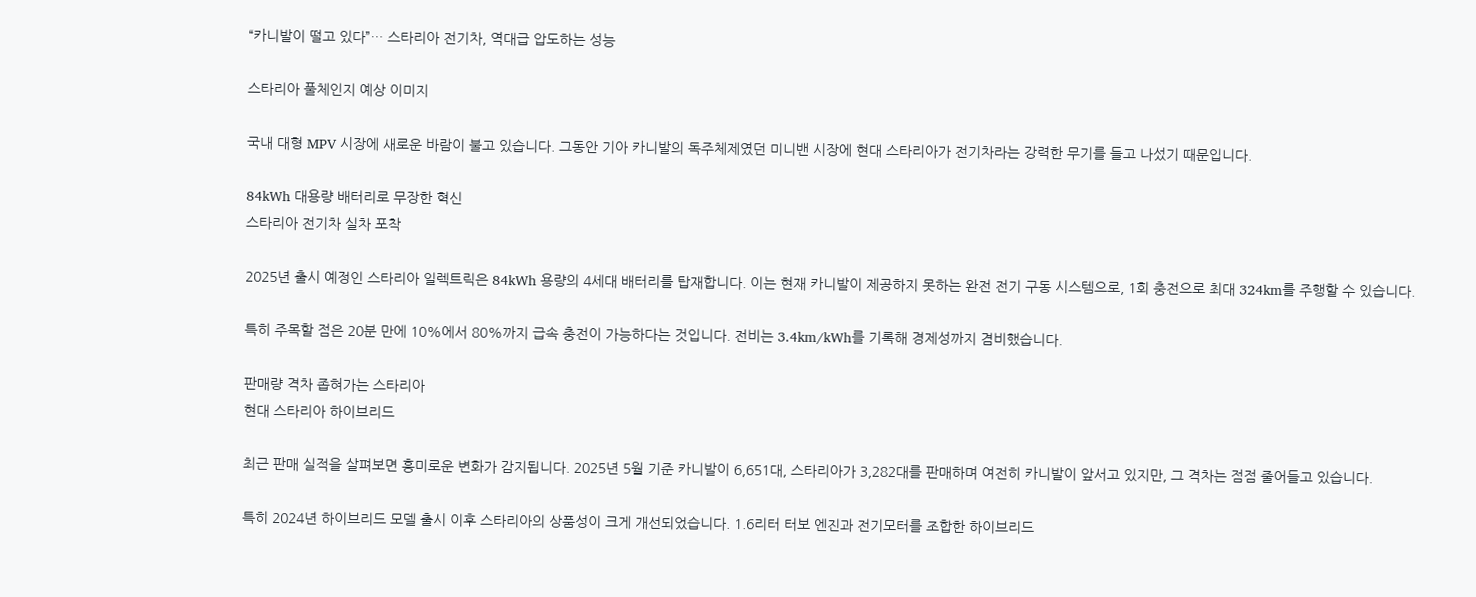“카니발이 떨고 있다”… 스타리아 전기차, 역대급 압도하는 성능

스타리아 풀체인지 예상 이미지

국내 대형 MPV 시장에 새로운 바람이 불고 있습니다. 그동안 기아 카니발의 독주체제였던 미니밴 시장에 현대 스타리아가 전기차라는 강력한 무기를 들고 나섰기 때문입니다.

84kWh 대용량 배터리로 무장한 혁신
스타리아 전기차 실차 포착

2025년 출시 예정인 스타리아 일렉트릭은 84kWh 용량의 4세대 배터리를 탑재합니다. 이는 현재 카니발이 제공하지 못하는 완전 전기 구동 시스템으로, 1회 충전으로 최대 324km를 주행할 수 있습니다.

특히 주목할 점은 20분 만에 10%에서 80%까지 급속 충전이 가능하다는 것입니다. 전비는 3.4km/kWh를 기록해 경제성까지 겸비했습니다.

판매량 격차 좁혀가는 스타리아
현대 스타리아 하이브리드

최근 판매 실적을 살펴보면 흥미로운 변화가 감지됩니다. 2025년 5월 기준 카니발이 6,651대, 스타리아가 3,282대를 판매하며 여전히 카니발이 앞서고 있지만, 그 격차는 점점 줄어들고 있습니다.

특히 2024년 하이브리드 모델 출시 이후 스타리아의 상품성이 크게 개선되었습니다. 1.6리터 터보 엔진과 전기모터를 조합한 하이브리드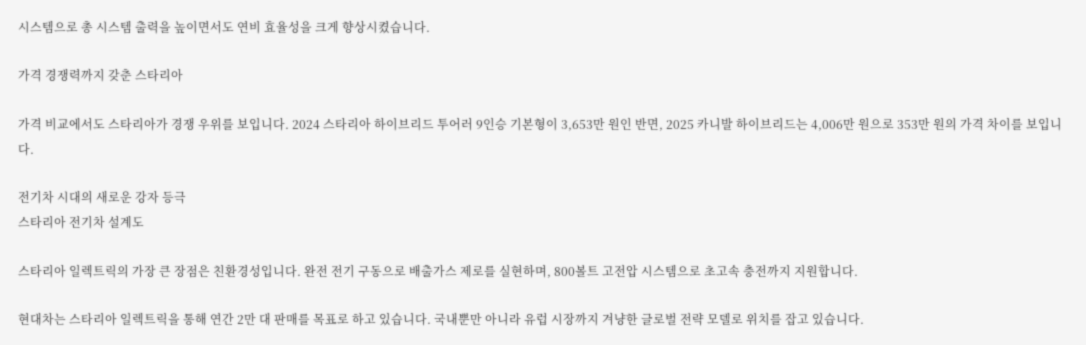시스템으로 총 시스템 출력을 높이면서도 연비 효율성을 크게 향상시켰습니다.

가격 경쟁력까지 갖춘 스타리아

가격 비교에서도 스타리아가 경쟁 우위를 보입니다. 2024 스타리아 하이브리드 투어러 9인승 기본형이 3,653만 원인 반면, 2025 카니발 하이브리드는 4,006만 원으로 353만 원의 가격 차이를 보입니다.

전기차 시대의 새로운 강자 등극
스타리아 전기차 설계도

스타리아 일렉트릭의 가장 큰 장점은 친환경성입니다. 완전 전기 구동으로 배출가스 제로를 실현하며, 800볼트 고전압 시스템으로 초고속 충전까지 지원합니다.

현대차는 스타리아 일렉트릭을 통해 연간 2만 대 판매를 목표로 하고 있습니다. 국내뿐만 아니라 유럽 시장까지 겨냥한 글로벌 전략 모델로 위치를 잡고 있습니다.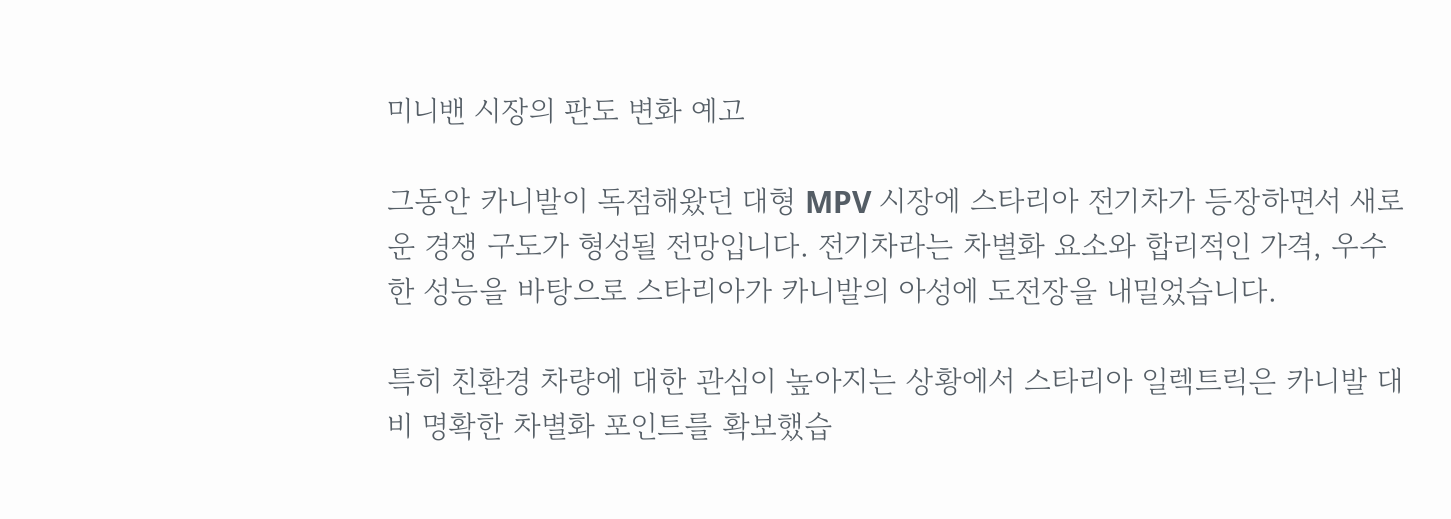미니밴 시장의 판도 변화 예고

그동안 카니발이 독점해왔던 대형 MPV 시장에 스타리아 전기차가 등장하면서 새로운 경쟁 구도가 형성될 전망입니다. 전기차라는 차별화 요소와 합리적인 가격, 우수한 성능을 바탕으로 스타리아가 카니발의 아성에 도전장을 내밀었습니다.

특히 친환경 차량에 대한 관심이 높아지는 상황에서 스타리아 일렉트릭은 카니발 대비 명확한 차별화 포인트를 확보했습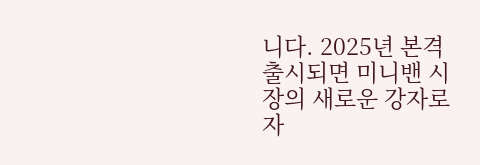니다. 2025년 본격 출시되면 미니밴 시장의 새로운 강자로 자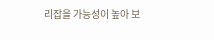리잡을 가능성이 높아 보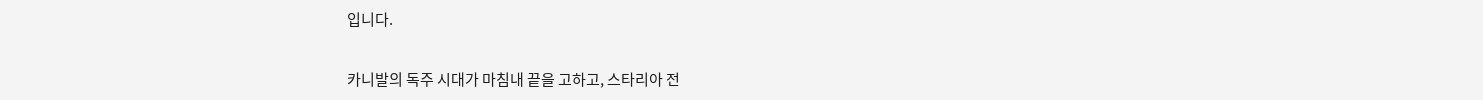입니다.

카니발의 독주 시대가 마침내 끝을 고하고, 스타리아 전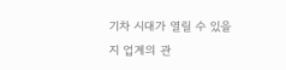기차 시대가 열릴 수 있을지 업계의 관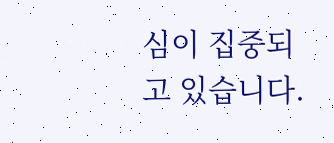심이 집중되고 있습니다.